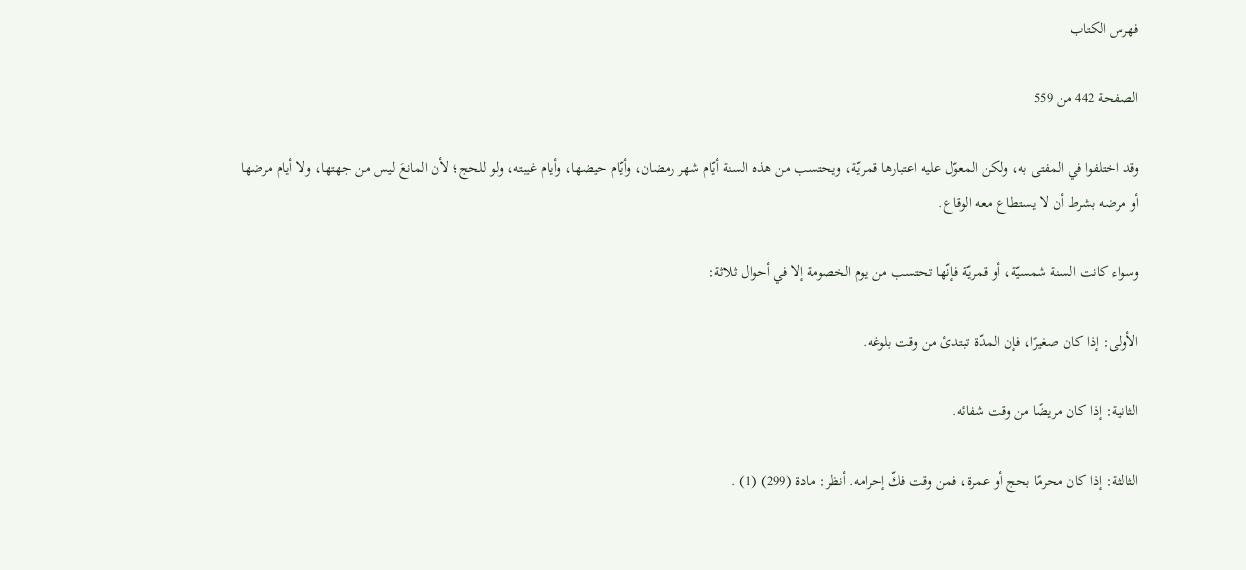فهرس الكتاب

الصفحة 442 من 559

وقد اختلفوا في المفتى به، ولكن المعوّل عليه اعتبارها قمريّة، ويحتسب من هذه السنة أيّام شهر رمضان، وأيّام حيضها، وأيام غيبته، ولو للحج؛ لأن المانعَ ليس من جهتها، ولا أيام مرضها أو مرضه بشرط أن لا يستطاع معه الوقاع.

وسواء كانت السنة شمسيّة، أو قمريّة فإنّها تحتسب من يوم الخصومة إلا في أحوال ثلاثة:

الأولى: إذا كان صغيرًا، فإن المدّة تبتدئ من وقت بلوغه.

الثانية: إذا كان مريضًا من وقت شفائه.

الثالثة: إذا كان محرمًا بحج أو عمرة، فمن وقت فكّ إحرامه. أنظر: مادة (299) (1) .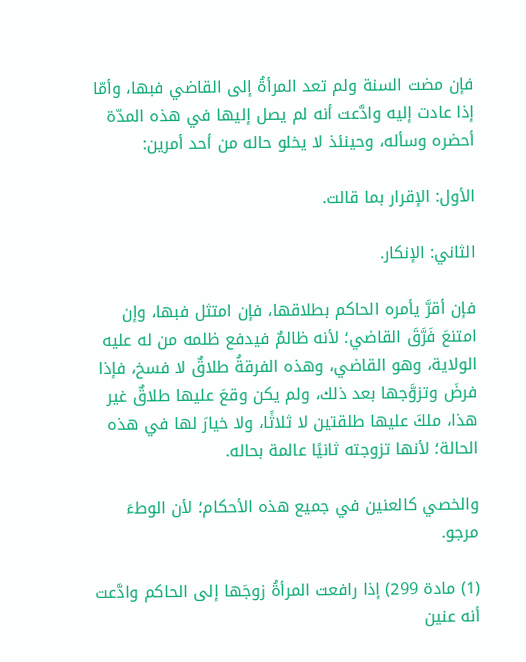فإن مضت السنة ولم تعد المرأةُ إلى القاضي فبها، وأمّا إذا عادت إليه وادَّعت أنه لم يصل إليها في هذه المدّة أحضره وسأله، وحينئذ لا يخلو حاله من أحد أمرين:

الأول: الإقرار بما قالت.

الثاني: الإنكار.

فإن أقرَّ يأمره الحاكم بطلاقها، فإن امتثل فبها، وإن امتنعَ فَرَّقَ القاضي؛ لأنه ظالمٌ فيدفع ظلمه من له عليه الولاية، وهو القاضي، وهذه الفرقةُ طلاقٌ لا فسخ، فإذا فرضَ وتزوَّجها بعد ذلك، ولم يكن وقعَ عليها طلاقٌ غير هذا، ملكَ عليها طلقتين لا ثلاثًا، ولا خيارَ لها في هذه الحالة؛ لأنها تزوجته ثانيًا عالمة بحاله.

والخصي كالعنين في جميع هذه الأحكام؛ لأن الوطءَ مرجو.

(1) مادة 299) إذا رافعت المرأةُ زوجَها إلى الحاكم وادَّعت أنه عنين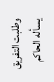وطلبت التفريق يسأله الحاكم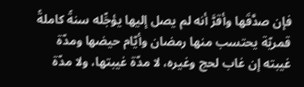فإن صدَّقَها وأقرَّ أنه لم يصل إليها يؤجِّله سنةً كاملةً قمريّة يحتسب منها رمضان وأيّام حيضها ومدّة غيبته إن غاب لحج وغيره، لا مدّة غيبتها، ولا مدّة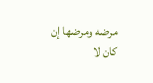مرضه ومرضها إن كان لا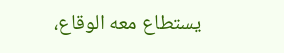يستطاع معه الوقاع،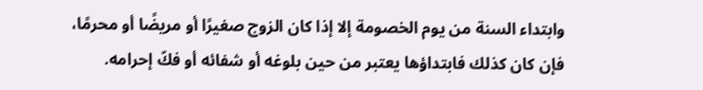وابتداء السنة من يوم الخصومة إلا إذا كان الزوج صغيرًا أو مريضًا أو محرمًا، فإن كان كذلك فابتداؤها يعتبر من حين بلوغه أو شفائه أو فكّ إحرامه.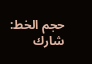حجم الخط:
شارك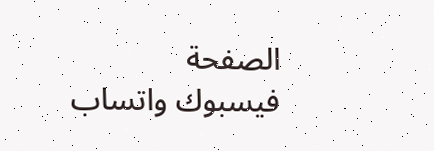الصفحة
فيسبوك واتساب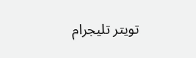تويتر تليجرام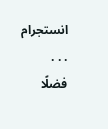انستجرام
. . .
فضلًا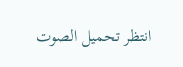انتظر تحميل الصوت